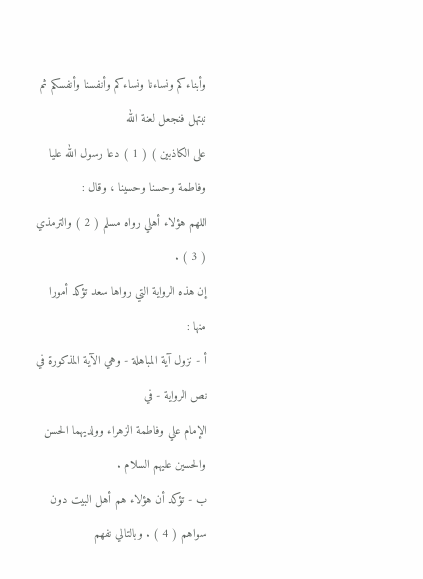وأبناءكم ونساءنا ونساءكم وأنفسنا وأنفسكم ثم نبتهل فنجعل لعنة الله
على الكاذبين ) ( 1 ) دعا رسول الله عليا وفاطمة وحسنا وحسينا ، وقال :
اللهم هؤلاء أهلي رواه مسلم ( 2 ) والترمذي ( 3 ) .
إن هذه الرواية التي رواها سعد تؤكد أمورا منها :
أ - نزول آية المباهلة - وهي الآية المذكورة في نص الرواية - في
الإمام علي وفاطمة الزهراء وولديهما الحسن والحسين عليهم السلام .
ب - تؤكد أن هؤلاء هم أهل البيت دون سواهم ( 4 ) . وبالتالي نفهم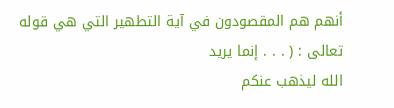أنهم هم المقصودون في آية التطهير التي هي قوله تعالى : ( . . . إنما يريد
الله ليذهب عنكم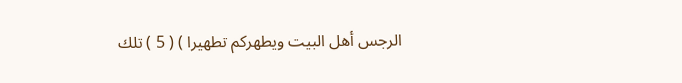الرجس أهل البيت ويطهركم تطهيرا ) ( 5 ) تلك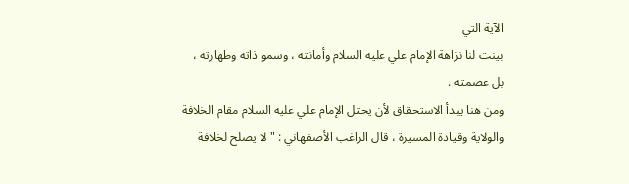الآية التي
بينت لنا نزاهة الإمام علي عليه السلام وأمانته ، وسمو ذاته وطهارته ، بل عصمته .
ومن هنا يبدأ الاستحقاق لأن يحتل الإمام علي عليه السلام مقام الخلافة
والولاية وقيادة المسيرة ، قال الراغب الأصفهاني : " لا يصلح لخلافة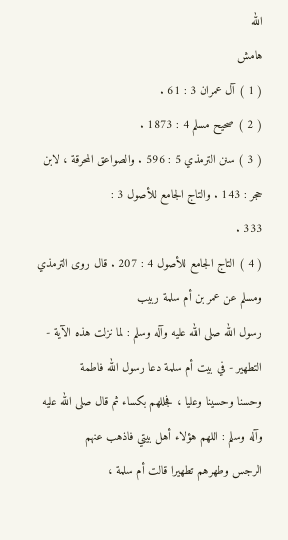الله
هامش
( 1 ) آل عمران 3 : 61 .
( 2 ) صحيح مسلم 4 : 1873 .
( 3 ) سنن الترمذي 5 : 596 . والصواعق المحرقة ، لابن حجر : 143 . والتاج الجامع للأصول 3 :
333 .
( 4 ) التاج الجامع للأصول 4 : 207 . قال روى الترمذي ومسلم عن عمر بن أم سلمة ربيب
رسول الله صلى الله عليه وآله وسلم : لما نزلت هذه الآية - التطهير - في بيت أم سلمة دعا رسول الله فاطمة
وحسنا وحسينا وعليا ، فجللهم بكساء ثم قال صلى الله عليه وآله وسلم : اللهم هؤلاء أهل بيتي فاذهب عنهم
الرجس وطهرهم تطهيرا قالت أم سلمة ،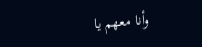وأنا معهم يا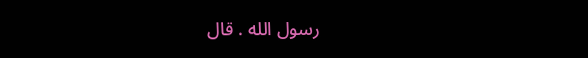رسول الله . قال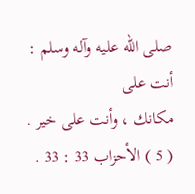صلى الله عليه وآله وسلم : أنت على
مكانك ، وأنت على خير .
( 5 ) الأحزاب 33 : 33 .